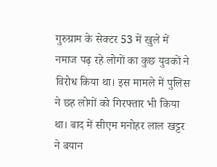गुरुग्राम के सेक्टर 53 में खुले में नमाज पढ़ रहे लोगों का कुछ युवकों ने विरोध किया था। इस मामले में पुलिस ने छह लोगों को गिरफ्तार भी किया था। बाद में सीएम मनोहर लाल खट्टर ने बयान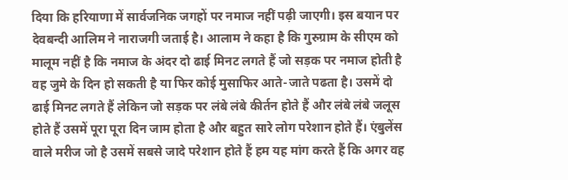दिया कि हरियाणा में सार्वजनिक जगहों पर नमाज नहीं पढ़ी जाएगी। इस बयान पर देवबन्दी आलिम ने नाराजगी जताई है। आलाम ने कहा है कि गुरुग्राम के सीएम को मालूम नहीं है कि नमाज के अंदर दो ढाई मिनट लगते हैं जो सड़क पर नमाज होती है वह जुमे के दिन हो सकती है या फिर कोई मुसाफिर आते-जाते पढता है। उसमें दो ढाई मिनट लगते हैं लेकिन जो सड़क पर लंबे लंबे कीर्तन होते हैं और लंबे लंबे जलूस होते हैं उसमें पूरा पूरा दिन जाम होता है और बहुत सारे लोग परेशान होते हैं। एंबुलेंस वाले मरीज जो है उसमें सबसे जादे परेशान होते हैं हम यह मांग करते हैं कि अगर वह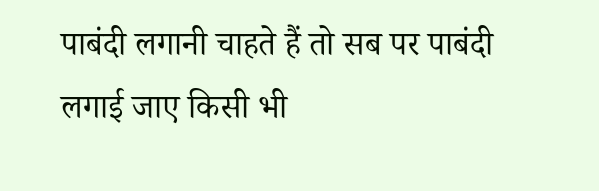पाबंदी लगानी चाहते हैं तो सब पर पाबंदी लगाई जाए किसी भी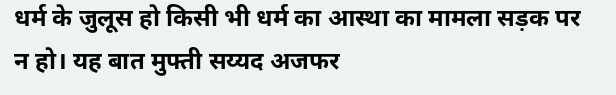धर्म के जुलूस हो किसी भी धर्म का आस्था का मामला सड़क पर न हो। यह बात मुफ्ती सय्यद अजफर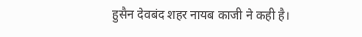हुसैन देवबंद शहर नायब काजी ने कही है।